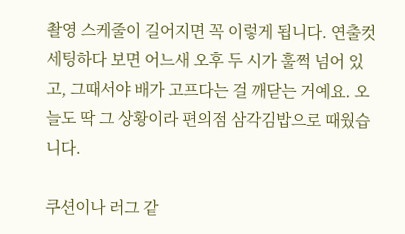촬영 스케줄이 길어지면 꼭 이렇게 됩니다. 연출컷 세팅하다 보면 어느새 오후 두 시가 훌쩍 넘어 있고, 그때서야 배가 고프다는 걸 깨닫는 거예요. 오늘도 딱 그 상황이라 편의점 삼각김밥으로 때웠습니다.

쿠션이나 러그 같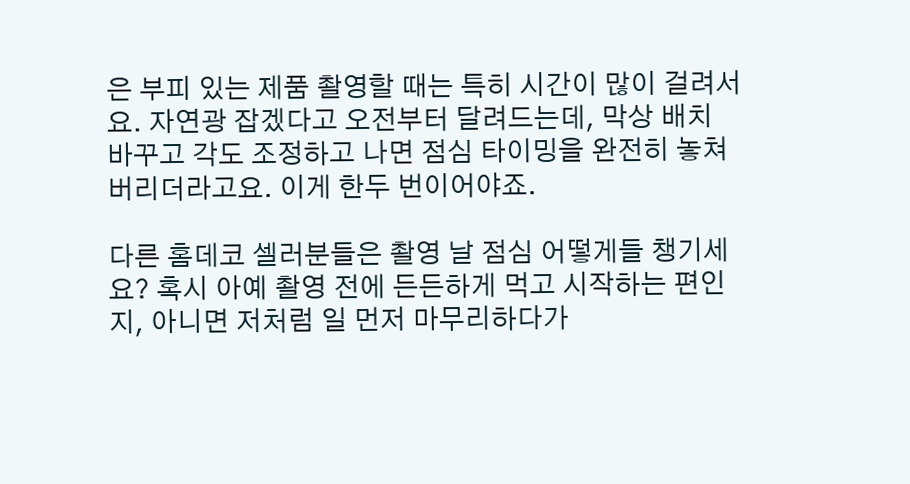은 부피 있는 제품 촬영할 때는 특히 시간이 많이 걸려서요. 자연광 잡겠다고 오전부터 달려드는데, 막상 배치 바꾸고 각도 조정하고 나면 점심 타이밍을 완전히 놓쳐버리더라고요. 이게 한두 번이어야죠.

다른 홈데코 셀러분들은 촬영 날 점심 어떻게들 챙기세요? 혹시 아예 촬영 전에 든든하게 먹고 시작하는 편인지, 아니면 저처럼 일 먼저 마무리하다가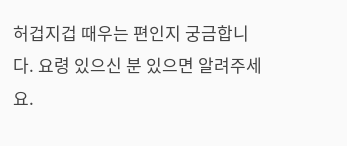허겁지겁 때우는 편인지 궁금합니다. 요령 있으신 분 있으면 알려주세요.